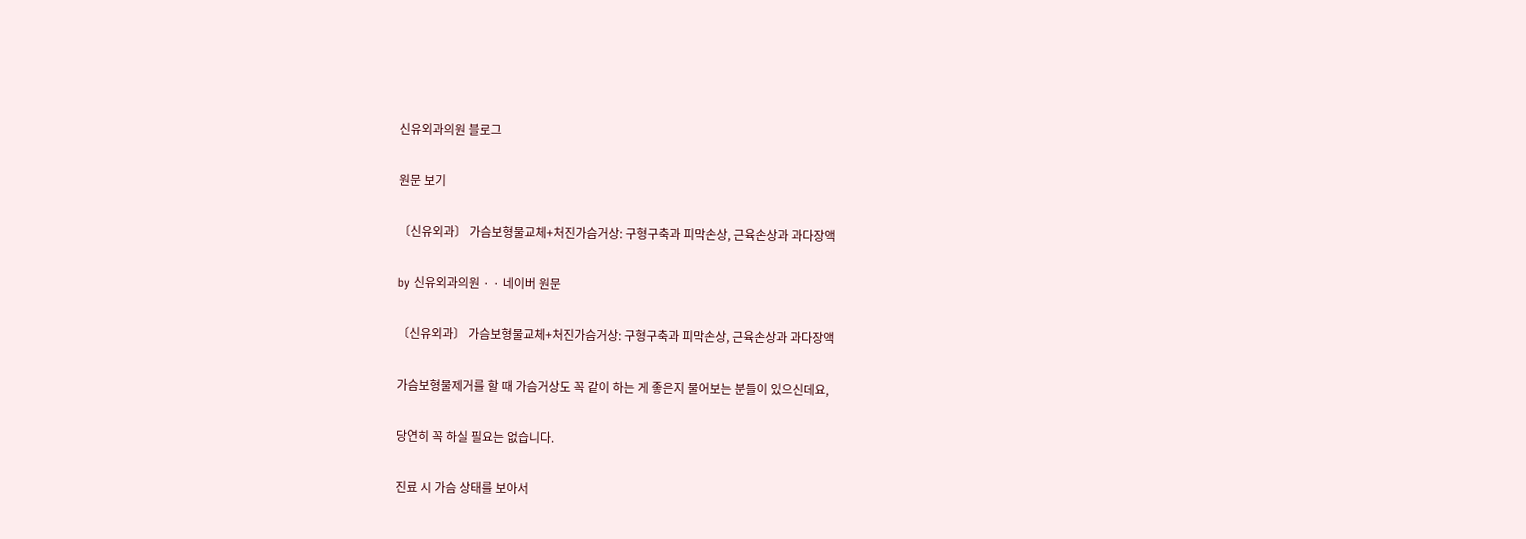신유외과의원 블로그

원문 보기

〔신유외과〕 가슴보형물교체+처진가슴거상: 구형구축과 피막손상, 근육손상과 과다장액

by 신유외과의원 · · 네이버 원문

〔신유외과〕 가슴보형물교체+처진가슴거상: 구형구축과 피막손상, 근육손상과 과다장액

가슴보형물제거를 할 때 가슴거상도 꼭 같이 하는 게 좋은지 물어보는 분들이 있으신데요,

당연히 꼭 하실 필요는 없습니다.

진료 시 가슴 상태를 보아서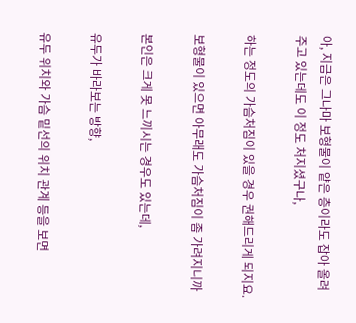아, 지금은 그나마 보형물이 얕은 층이라도 잡아 올려주고 있는데도 이 정도 처지셨구나,

하는 정도의 가슴처짐이 있을 경우 권해드리게 되지요.

보형물이 있으면 아무래도 가슴처짐이 좀 가려지니까

본인은 크게 못 느끼시는 경우도 있는데,

유두가 바라보는 방향,

유두 위치와 가슴 밑선의 위치 관계 등을 보면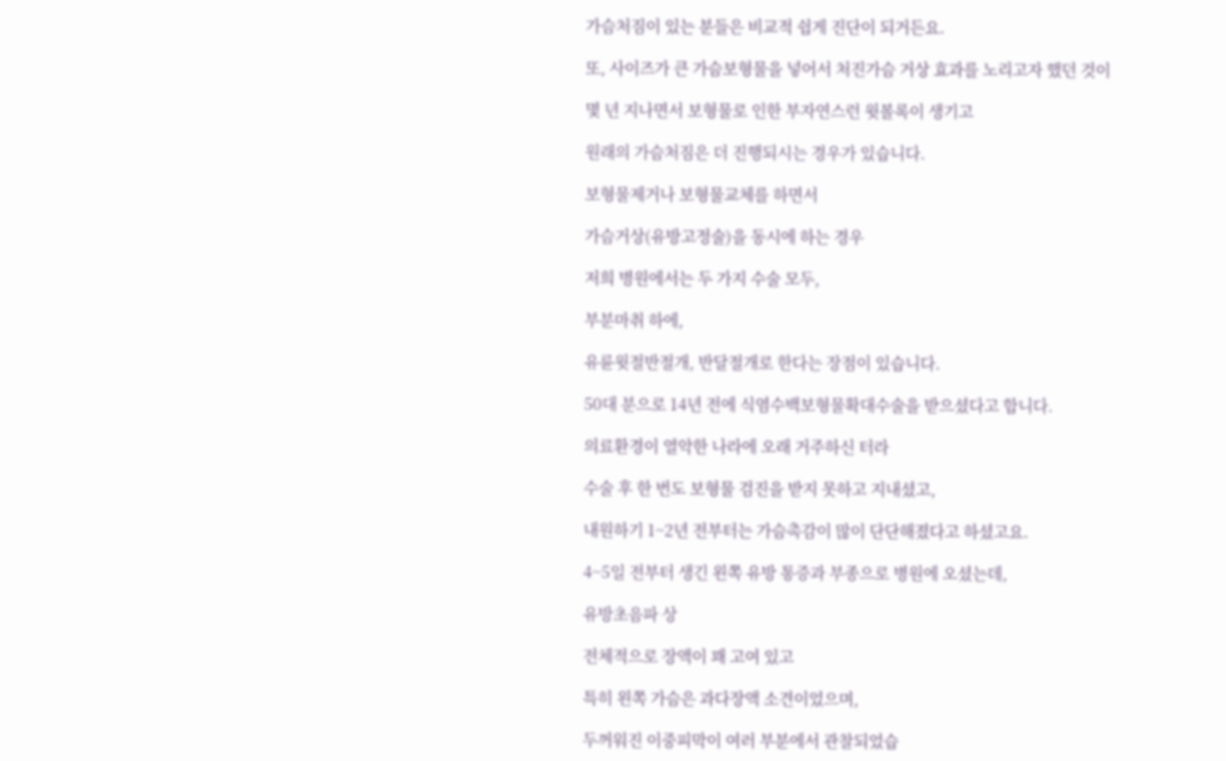가슴처짐이 있는 분들은 비교적 쉽게 진단이 되거든요.

또, 사이즈가 큰 가슴보형물을 넣어서 처진가슴 거상 효과를 노리고자 했던 것이

몇 년 지나면서 보형물로 인한 부자연스런 윗볼록이 생기고

원래의 가슴처짐은 더 진행되시는 경우가 있습니다.

보형물제거나 보형물교체를 하면서

가슴거상(유방고정술)을 동시에 하는 경우

저희 병원에서는 두 가지 수술 모두,

부분마취 하에,

유륜윗절반절개, 반달절개로 한다는 장점이 있습니다.

50대 분으로 14년 전에 식염수백보형물확대수술을 받으셨다고 합니다.

의료환경이 열악한 나라에 오래 거주하신 터라

수술 후 한 번도 보형물 검진을 받지 못하고 지내셨고,

내원하기 1~2년 전부터는 가슴촉감이 많이 단단해졌다고 하셨고요.

4~5일 전부터 생긴 왼쪽 유방 통증과 부종으로 병원에 오셨는데,

유방초음파 상

전체적으로 장액이 꽤 고여 있고

특히 왼쪽 가슴은 과다장액 소견이었으며,

두꺼워진 이중피막이 여러 부분에서 관찰되었습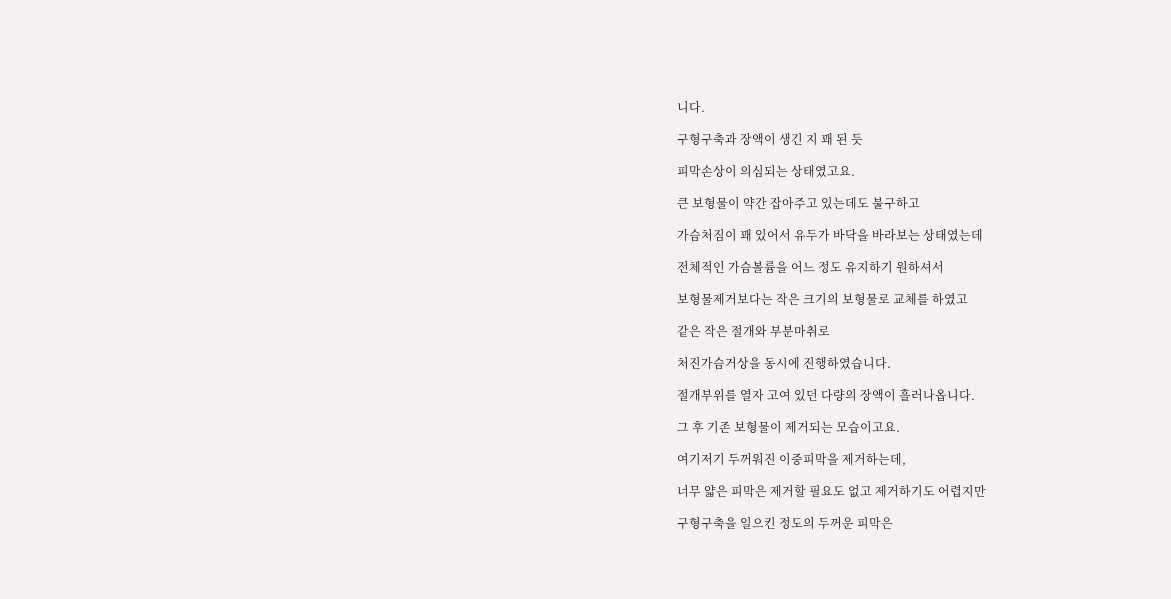니다.

구형구축과 장액이 생긴 지 꽤 된 듯

피막손상이 의심되는 상태였고요.

큰 보형물이 약간 잡아주고 있는데도 불구하고

가슴처짐이 꽤 있어서 유두가 바닥을 바라보는 상태였는데

전체적인 가슴볼륨을 어느 정도 유지하기 원하셔서

보형물제거보다는 작은 크기의 보형물로 교체를 하였고

같은 작은 절개와 부분마취로

처진가슴거상을 동시에 진행하였습니다.

절개부위를 열자 고여 있던 다량의 장액이 흘러나옵니다.

그 후 기존 보형물이 제거되는 모습이고요.

여기저기 두꺼워진 이중피막을 제거하는데,

너무 얇은 피막은 제거할 필요도 없고 제거하기도 어렵지만

구형구축을 일으킨 정도의 두꺼운 피막은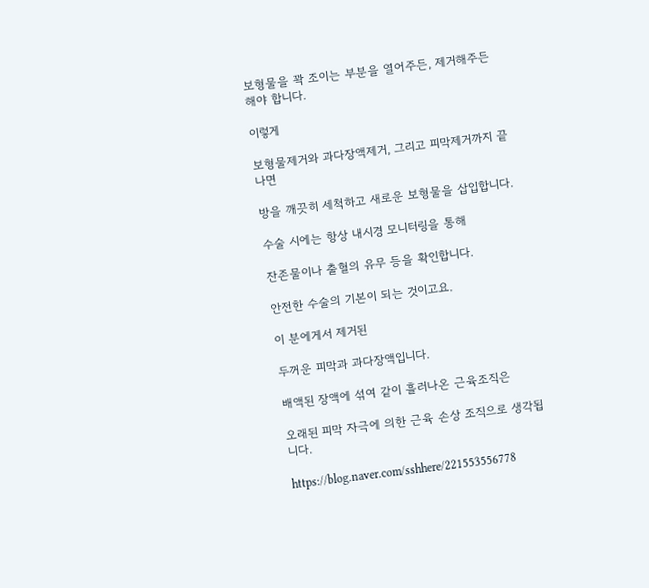보형물을 꽉 조이는 부분을 열어주든, 제거해주든 해야 합니다.

이렇게

보형물제거와 과다장액제거, 그리고 피막제거까지 끝나면

방을 깨끗히 세척하고 새로운 보형물을 삽입합니다.

수술 시에는 항상 내시경 모니터링을 통해

잔존물이나 출혈의 유무 등을 확인합니다.

안전한 수술의 기본이 되는 것이고요.

이 분에게서 제거된

두꺼운 피막과 과다장액입니다.

배액된 장액에 섞여 같이 흘러나온 근육조직은

오래된 피막 자극에 의한 근육 손상 조직으로 생각됩니다.

https://blog.naver.com/sshhere/221553556778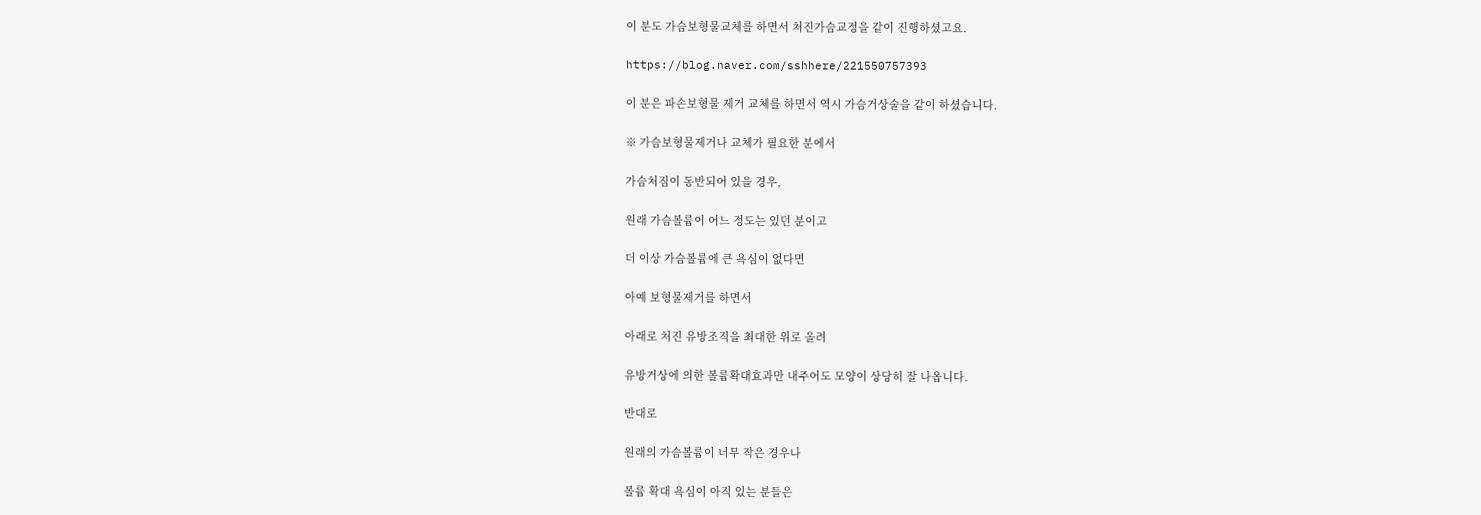이 분도 가슴보형물교체를 하면서 처진가슴교정을 같이 진행하셨고요.

https://blog.naver.com/sshhere/221550757393

이 분은 파손보형물 제거 교체를 하면서 역시 가슴거상술을 같이 하셨습니다.

※ 가슴보형물제거나 교체가 필요한 분에서

가슴처짐이 동반되어 있을 경우,

원래 가슴볼륨이 어느 정도는 있던 분이고

더 이상 가슴볼륨에 큰 욕심이 없다면

아예 보형물제거를 하면서

아래로 처진 유방조직을 최대한 위로 올려

유방거상에 의한 볼륨확대효과만 내주어도 모양이 상당히 잘 나옵니다.

반대로

원래의 가슴볼륨이 너무 작은 경우나

볼륨 확대 욕심이 아직 있는 분들은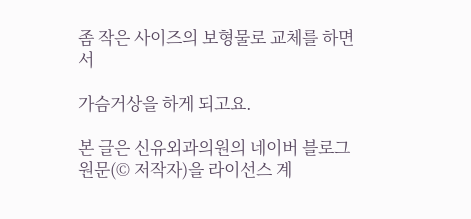좀 작은 사이즈의 보형물로 교체를 하면서

가슴거상을 하게 되고요.

본 글은 신유외과의원의 네이버 블로그 원문(© 저작자)을 라이선스 계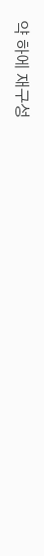약 하에 재구성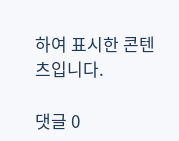하여 표시한 콘텐츠입니다.

댓글 0